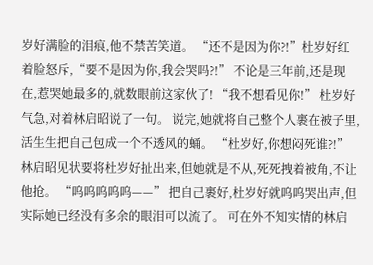岁好满脸的泪痕,他不禁苦笑道。 “还不是因为你?!”杜岁好红着脸怒斥,“要不是因为你,我会哭吗?!” 不论是三年前,还是现在,惹哭她最多的,就数眼前这家伙了! “我不想看见你!” 杜岁好气急,对着林启昭说了一句。 说完,她就将自己整个人裹在被子里,活生生把自己包成一个不透风的蛹。 “杜岁好,你想闷死谁?!” 林启昭见状要将杜岁好扯出来,但她就是不从,死死拽着被角,不让他抢。 “呜呜呜呜呜——” 把自己裹好,杜岁好就呜呜哭出声,但实际她已经没有多余的眼泪可以流了。 可在外不知实情的林启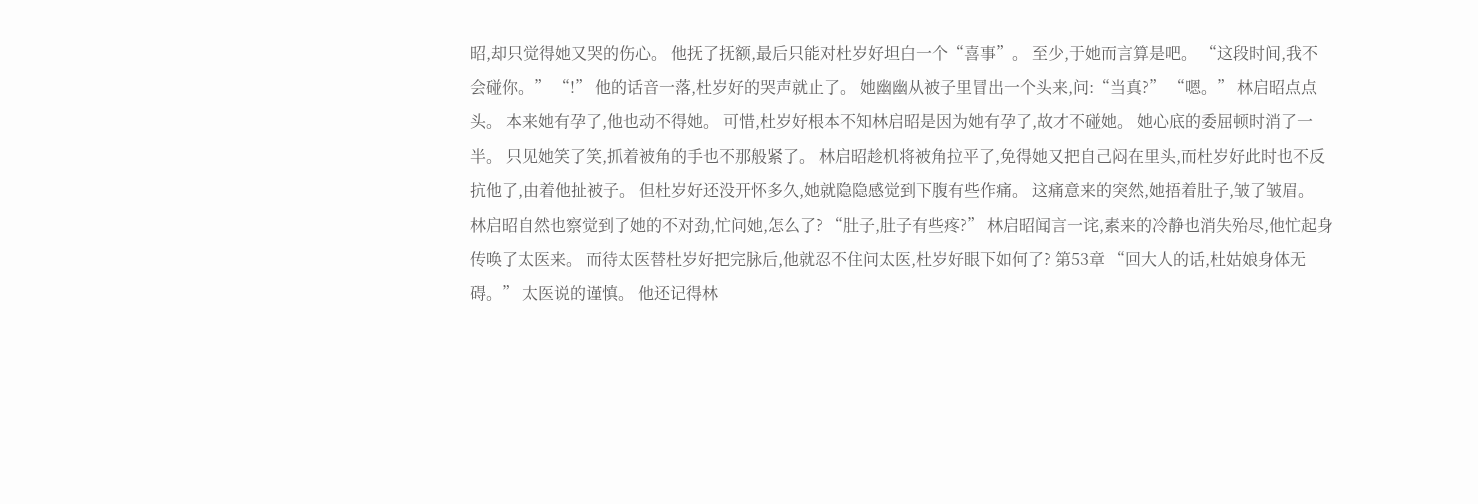昭,却只觉得她又哭的伤心。 他抚了抚额,最后只能对杜岁好坦白一个“喜事”。 至少,于她而言算是吧。 “这段时间,我不会碰你。” “!” 他的话音一落,杜岁好的哭声就止了。 她幽幽从被子里冒出一个头来,问:“当真?” “嗯。” 林启昭点点头。 本来她有孕了,他也动不得她。 可惜,杜岁好根本不知林启昭是因为她有孕了,故才不碰她。 她心底的委屈顿时消了一半。 只见她笑了笑,抓着被角的手也不那般紧了。 林启昭趁机将被角拉平了,免得她又把自己闷在里头,而杜岁好此时也不反抗他了,由着他扯被子。 但杜岁好还没开怀多久,她就隐隐感觉到下腹有些作痛。 这痛意来的突然,她捂着肚子,皱了皱眉。 林启昭自然也察觉到了她的不对劲,忙问她,怎么了? “肚子,肚子有些疼?” 林启昭闻言一诧,素来的冷静也消失殆尽,他忙起身传唤了太医来。 而待太医替杜岁好把完脉后,他就忍不住问太医,杜岁好眼下如何了? 第53章 “回大人的话,杜姑娘身体无碍。” 太医说的谨慎。 他还记得林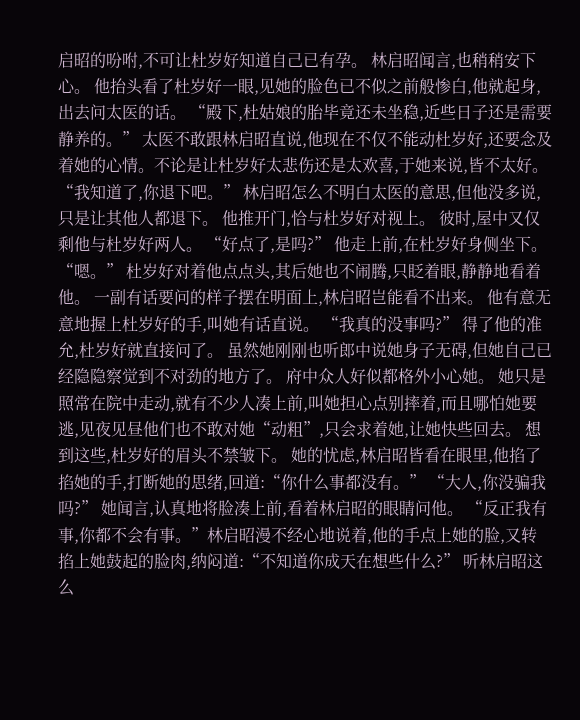启昭的吩咐,不可让杜岁好知道自己已有孕。 林启昭闻言,也稍稍安下心。 他抬头看了杜岁好一眼,见她的脸色已不似之前般惨白,他就起身,出去问太医的话。 “殿下,杜姑娘的胎毕竟还未坐稳,近些日子还是需要静养的。” 太医不敢跟林启昭直说,他现在不仅不能动杜岁好,还要念及着她的心情。不论是让杜岁好太悲伤还是太欢喜,于她来说,皆不太好。 “我知道了,你退下吧。” 林启昭怎么不明白太医的意思,但他没多说,只是让其他人都退下。 他推开门,恰与杜岁好对视上。 彼时,屋中又仅剩他与杜岁好两人。 “好点了,是吗?” 他走上前,在杜岁好身侧坐下。 “嗯。” 杜岁好对着他点点头,其后她也不闹腾,只眨着眼,静静地看着他。 一副有话要问的样子摆在明面上,林启昭岂能看不出来。 他有意无意地握上杜岁好的手,叫她有话直说。 “我真的没事吗?” 得了他的准允,杜岁好就直接问了。 虽然她刚刚也听郎中说她身子无碍,但她自己已经隐隐察觉到不对劲的地方了。 府中众人好似都格外小心她。 她只是照常在院中走动,就有不少人凑上前,叫她担心点别摔着,而且哪怕她要逃,见夜见昼他们也不敢对她“动粗”,只会求着她,让她快些回去。 想到这些,杜岁好的眉头不禁皱下。 她的忧虑,林启昭皆看在眼里,他掐了掐她的手,打断她的思绪,回道:“你什么事都没有。” “大人,你没骗我吗?” 她闻言,认真地将脸凑上前,看着林启昭的眼睛问他。 “反正我有事,你都不会有事。”林启昭漫不经心地说着,他的手点上她的脸,又转掐上她鼓起的脸肉,纳闷道:“不知道你成天在想些什么?” 听林启昭这么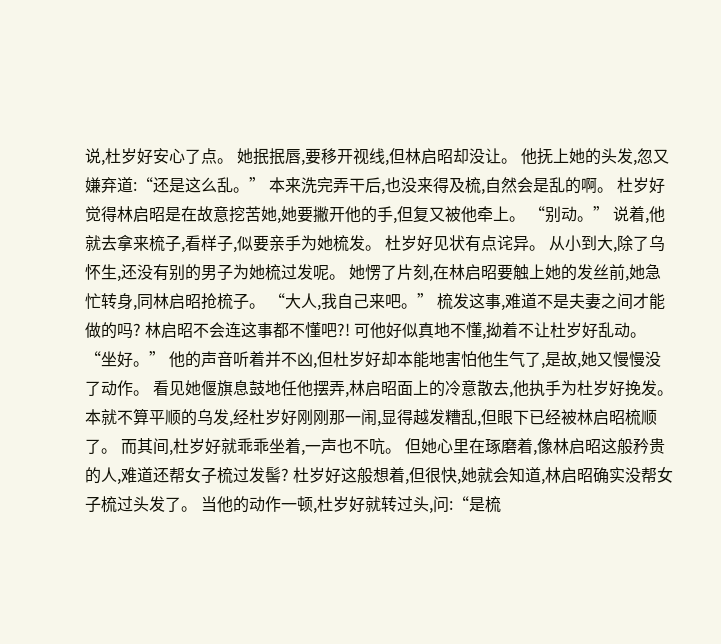说,杜岁好安心了点。 她抿抿唇,要移开视线,但林启昭却没让。 他抚上她的头发,忽又嫌弃道:“还是这么乱。” 本来洗完弄干后,也没来得及梳,自然会是乱的啊。 杜岁好觉得林启昭是在故意挖苦她,她要撇开他的手,但复又被他牵上。 “别动。” 说着,他就去拿来梳子,看样子,似要亲手为她梳发。 杜岁好见状有点诧异。 从小到大,除了乌怀生,还没有别的男子为她梳过发呢。 她愣了片刻,在林启昭要触上她的发丝前,她急忙转身,同林启昭抢梳子。 “大人,我自己来吧。” 梳发这事,难道不是夫妻之间才能做的吗? 林启昭不会连这事都不懂吧?! 可他好似真地不懂,拗着不让杜岁好乱动。 “坐好。” 他的声音听着并不凶,但杜岁好却本能地害怕他生气了,是故,她又慢慢没了动作。 看见她偃旗息鼓地任他摆弄,林启昭面上的冷意散去,他执手为杜岁好挽发。 本就不算平顺的乌发,经杜岁好刚刚那一闹,显得越发糟乱,但眼下已经被林启昭梳顺了。 而其间,杜岁好就乖乖坐着,一声也不吭。 但她心里在琢磨着,像林启昭这般矜贵的人,难道还帮女子梳过发髻? 杜岁好这般想着,但很快,她就会知道,林启昭确实没帮女子梳过头发了。 当他的动作一顿,杜岁好就转过头,问:“是梳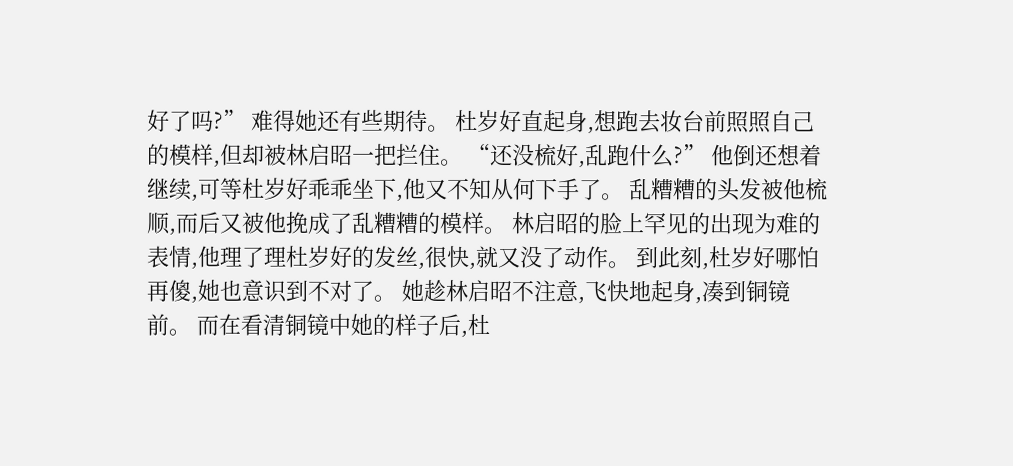好了吗?” 难得她还有些期待。 杜岁好直起身,想跑去妆台前照照自己的模样,但却被林启昭一把拦住。 “还没梳好,乱跑什么?” 他倒还想着继续,可等杜岁好乖乖坐下,他又不知从何下手了。 乱糟糟的头发被他梳顺,而后又被他挽成了乱糟糟的模样。 林启昭的脸上罕见的出现为难的表情,他理了理杜岁好的发丝,很快,就又没了动作。 到此刻,杜岁好哪怕再傻,她也意识到不对了。 她趁林启昭不注意,飞快地起身,凑到铜镜前。 而在看清铜镜中她的样子后,杜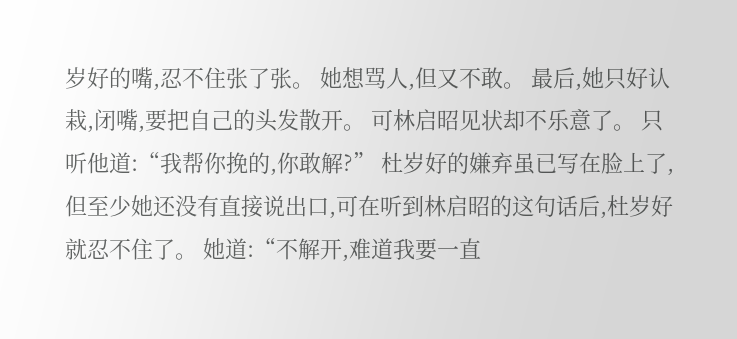岁好的嘴,忍不住张了张。 她想骂人,但又不敢。 最后,她只好认栽,闭嘴,要把自己的头发散开。 可林启昭见状却不乐意了。 只听他道:“我帮你挽的,你敢解?” 杜岁好的嫌弃虽已写在脸上了,但至少她还没有直接说出口,可在听到林启昭的这句话后,杜岁好就忍不住了。 她道:“不解开,难道我要一直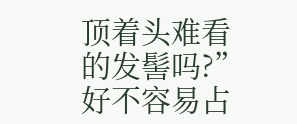顶着头难看的发髻吗?” 好不容易占